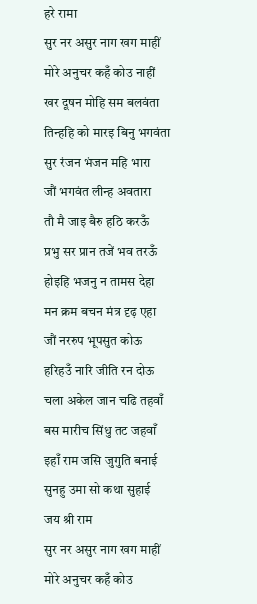हरे रामा
सुर नर असुर नाग खग माहीं
मोरे अनुचर कहँ कोउ नाहीं
खर दूषन मोहि सम बलवंता
तिन्हहि को मारइ बिनु भगवंता
सुर रंजन भंजन महि भारा
जौं भगवंत लीन्ह अवतारा
तौ मै जाइ बैरु हठि करऊँ
प्रभु सर प्रान तजें भव तरऊँ
होइहि भजनु न तामस देहा
मन क्रम बचन मंत्र दृढ़ एहा
जौं नररुप भूपसुत कोऊ
हरिहउँ नारि जीति रन दोऊ
चला अकेल जान चढि तहवाँ
बस मारीच सिंधु तट जहवाँ
इहाँ राम जसि जुगुति बनाई
सुनहु उमा सो कथा सुहाई
जय श्री राम
सुर नर असुर नाग खग माहीं
मोरे अनुचर कहँ कोउ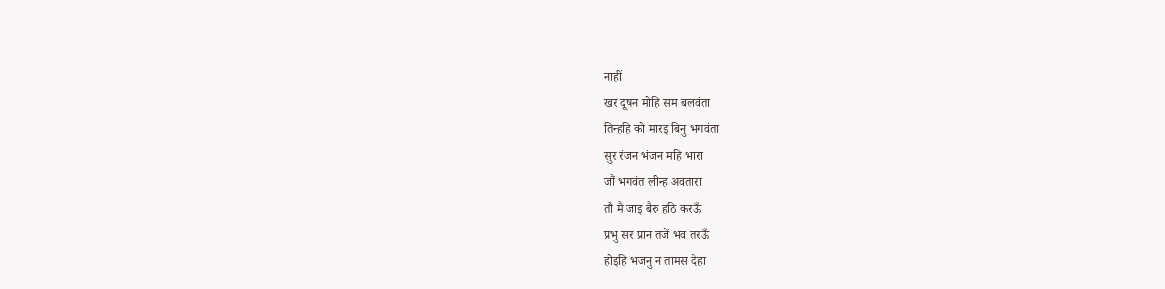नाहीं
खर दूषन मोहि सम बलवंता
तिन्हहि को मारइ बिनु भगवंता
सुर रंजन भंजन महि भारा
जौं भगवंत लीन्ह अवतारा
तौ मै जाइ बैरु हठि करऊँ
प्रभु सर प्रान तजें भव तरऊँ
होइहि भजनु न तामस देहा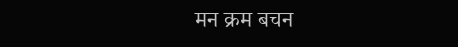मन क्रम बचन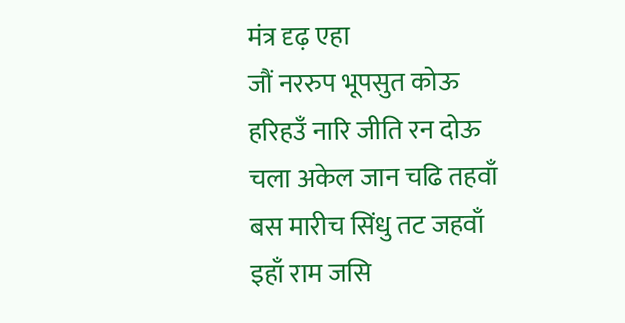मंत्र दृढ़ एहा
जौं नररुप भूपसुत कोऊ
हरिहउँ नारि जीति रन दोऊ
चला अकेल जान चढि तहवाँ
बस मारीच सिंधु तट जहवाँ
इहाँ राम जसि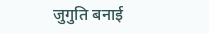जुगुति बनाई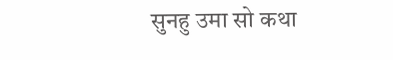सुनहु उमा सो कथा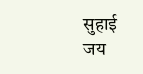सुहाई
जय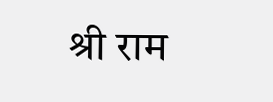श्री राम